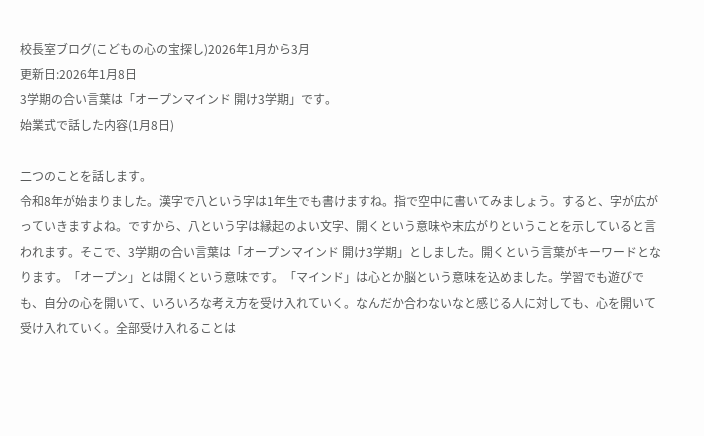校長室ブログ(こどもの心の宝探し)2026年1月から3月
更新日:2026年1月8日
3学期の合い言葉は「オープンマインド 開け3学期」です。
始業式で話した内容(1月8日)

二つのことを話します。
令和8年が始まりました。漢字で八という字は1年生でも書けますね。指で空中に書いてみましょう。すると、字が広がっていきますよね。ですから、八という字は縁起のよい文字、開くという意味や末広がりということを示していると言われます。そこで、3学期の合い言葉は「オープンマインド 開け3学期」としました。開くという言葉がキーワードとなります。「オープン」とは開くという意味です。「マインド」は心とか脳という意味を込めました。学習でも遊びでも、自分の心を開いて、いろいろな考え方を受け入れていく。なんだか合わないなと感じる人に対しても、心を開いて受け入れていく。全部受け入れることは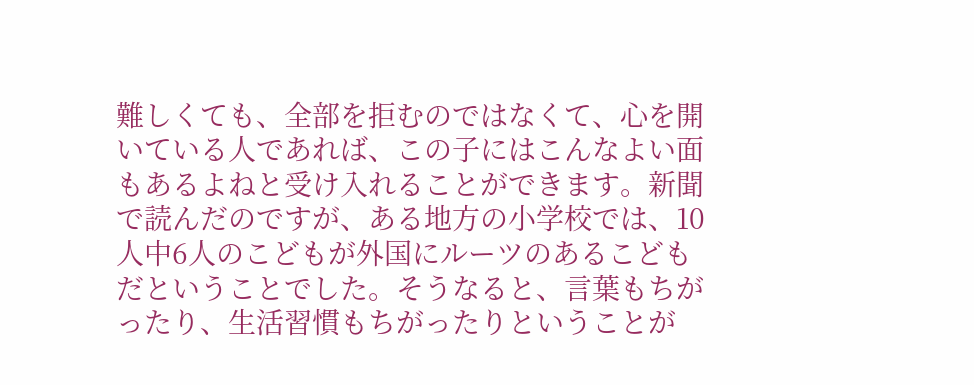難しくても、全部を拒むのではなくて、心を開いている人であれば、この子にはこんなよい面もあるよねと受け入れることができます。新聞で読んだのですが、ある地方の小学校では、10人中6人のこどもが外国にルーツのあるこどもだということでした。そうなると、言葉もちがったり、生活習慣もちがったりということが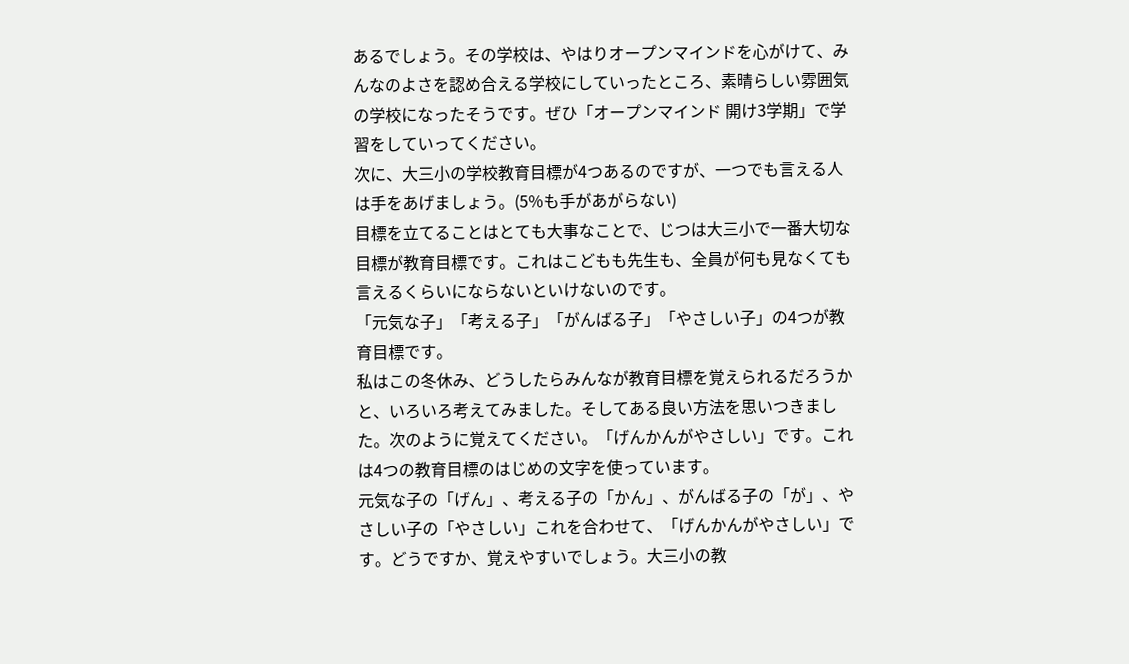あるでしょう。その学校は、やはりオープンマインドを心がけて、みんなのよさを認め合える学校にしていったところ、素晴らしい雰囲気の学校になったそうです。ぜひ「オープンマインド 開け3学期」で学習をしていってください。
次に、大三小の学校教育目標が4つあるのですが、一つでも言える人は手をあげましょう。(5%も手があがらない)
目標を立てることはとても大事なことで、じつは大三小で一番大切な目標が教育目標です。これはこどもも先生も、全員が何も見なくても言えるくらいにならないといけないのです。
「元気な子」「考える子」「がんばる子」「やさしい子」の4つが教育目標です。
私はこの冬休み、どうしたらみんなが教育目標を覚えられるだろうかと、いろいろ考えてみました。そしてある良い方法を思いつきました。次のように覚えてください。「げんかんがやさしい」です。これは4つの教育目標のはじめの文字を使っています。
元気な子の「げん」、考える子の「かん」、がんばる子の「が」、やさしい子の「やさしい」これを合わせて、「げんかんがやさしい」です。どうですか、覚えやすいでしょう。大三小の教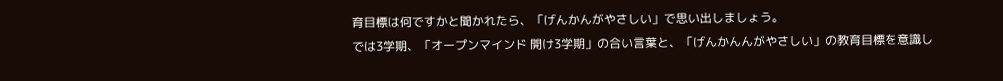育目標は何ですかと聞かれたら、「げんかんがやさしい」で思い出しましょう。
では3学期、「オープンマインド 開け3学期」の合い言葉と、「げんかんんがやさしい」の教育目標を意識し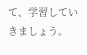て、学習していきましょう。